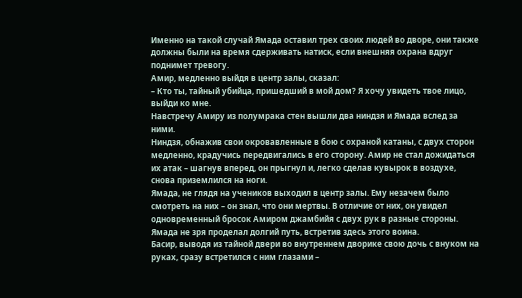Именно на такой случай Ямада оставил трех своих людей во дворе, они также должны были на время сдерживать натиск, если внешняя охрана вдруг поднимет тревогу.
Амир, медленно выйдя в центр залы, сказал:
– Кто ты, тайный убийца, пришедший в мой дом? Я хочу увидеть твое лицо, выйди ко мне.
Навстречу Амиру из полумрака стен вышли два ниндзя и Ямада вслед за ними.
Ниндзя, обнажив свои окровавленные в бою с охраной катаны, с двух сторон медленно, крадучись передвигались в его сторону. Амир не стал дожидаться их атак – шагнув вперед, он прыгнул и, легко сделав кувырок в воздухе, снова приземлился на ноги.
Ямада, не глядя на учеников выходил в центр залы. Ему незачем было смотреть на них – он знал, что они мертвы. В отличие от них, он увидел одновременный бросок Амиром джамбийя с двух рук в разные стороны.
Ямада не зря проделал долгий путь, встретив здесь этого воина.
Басир, выводя из тайной двери во внутреннем дворике свою дочь с внуком на руках, сразу встретился с ним глазами –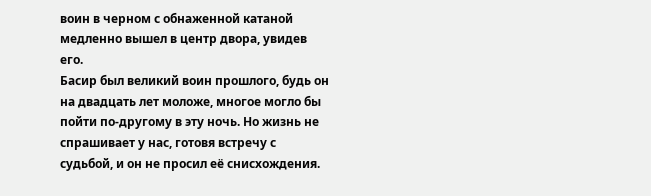воин в черном с обнаженной катаной медленно вышел в центр двора, увидев его.
Басир был великий воин прошлого, будь он на двадцать лет моложе, многое могло бы пойти по-другому в эту ночь. Но жизнь не спрашивает у нас, готовя встречу с судьбой, и он не просил её снисхождения.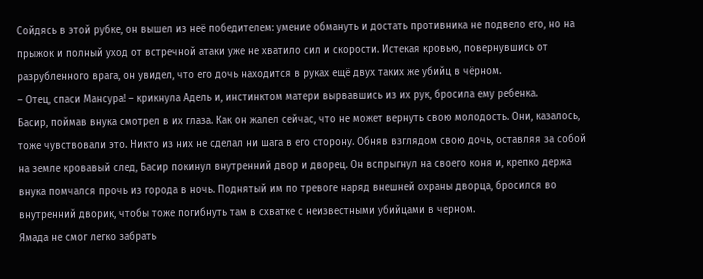Сойдясь в этой рубке, он вышел из неё победителем: умение обмануть и достать противника не подвело его, но на прыжок и полный уход от встречной атаки уже не хватило сил и скорости. Истекая кровью, повернувшись от разрубленного врага, он увидел, что его дочь находится в руках ещё двух таких же убийц в чёрном.
– Отец, спаси Мансура! – крикнула Адель и, инстинктом матери вырвавшись из их рук, бросила ему ребенка.
Басир, поймав внука смотрел в их глаза. Как он жалел сейчас, что не может вернуть свою молодость. Они, казалось, тоже чувствовали это. Никто из них не сделал ни шага в его сторону. Обняв взглядом свою дочь, оставляя за собой на земле кровавый след, Басир покинул внутренний двор и дворец. Он вспрыгнул на своего коня и, крепко держа внука помчался прочь из города в ночь. Поднятый им по тревоге наряд внешней охраны дворца, бросился во внутренний дворик, чтобы тоже погибнуть там в схватке с неизвестными убийцами в черном.
Ямада не смог легко забрать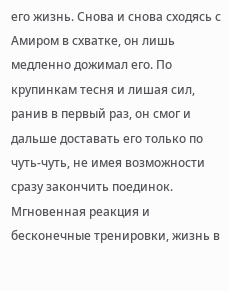его жизнь. Снова и снова сходясь с Амиром в схватке, он лишь медленно дожимал его. По крупинкам тесня и лишая сил, ранив в первый раз, он смог и дальше доставать его только по чуть-чуть, не имея возможности сразу закончить поединок.
Мгновенная реакция и бесконечные тренировки, жизнь в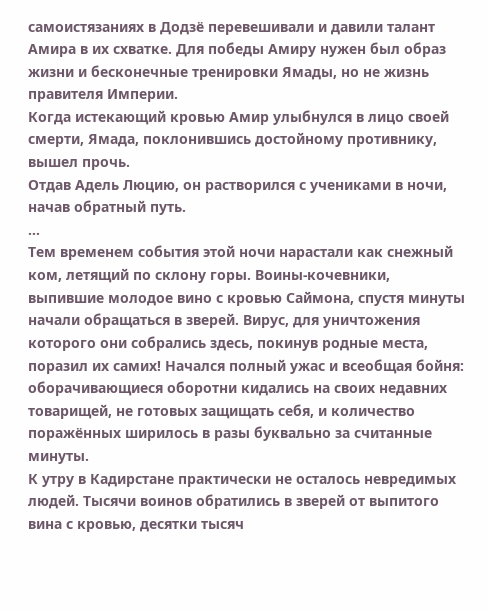самоистязаниях в Додзё перевешивали и давили талант Амира в их схватке. Для победы Амиру нужен был образ жизни и бесконечные тренировки Ямады, но не жизнь правителя Империи.
Когда истекающий кровью Амир улыбнулся в лицо своей смерти, Ямада, поклонившись достойному противнику, вышел прочь.
Отдав Адель Люцию, он растворился с учениками в ночи, начав обратный путь.
…
Тем временем события этой ночи нарастали как снежный ком, летящий по склону горы. Воины-кочевники, выпившие молодое вино с кровью Саймона, спустя минуты начали обращаться в зверей. Вирус, для уничтожения которого они собрались здесь, покинув родные места, поразил их самих! Начался полный ужас и всеобщая бойня: оборачивающиеся оборотни кидались на своих недавних товарищей, не готовых защищать себя, и количество поражённых ширилось в разы буквально за считанные минуты.
К утру в Кадирстане практически не осталось невредимых людей. Тысячи воинов обратились в зверей от выпитого вина с кровью, десятки тысяч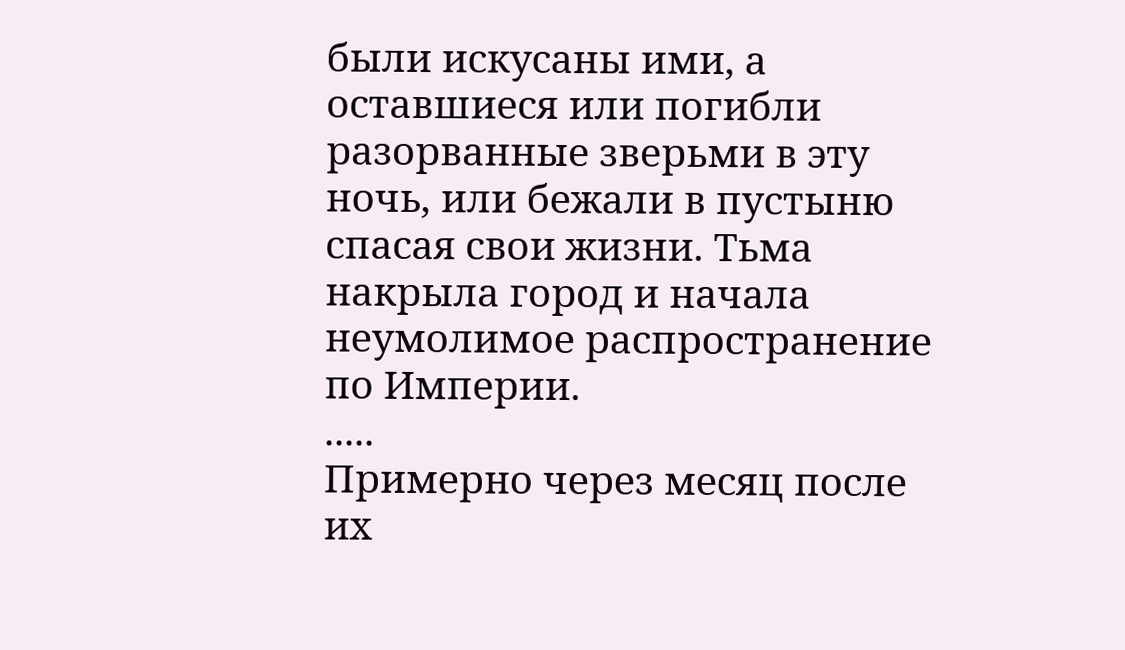были искусаны ими, а оставшиеся или погибли разорванные зверьми в эту ночь, или бежали в пустыню спасая свои жизни. Тьма накрыла город и начала неумолимое распространение по Империи.
.....
Примерно через месяц после их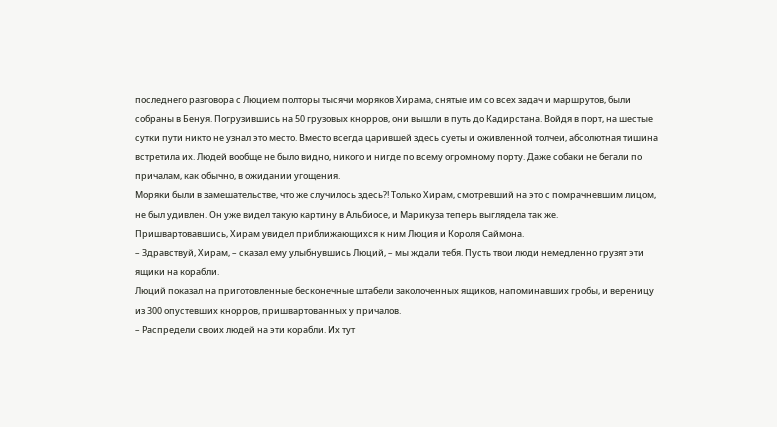последнего разговора с Люцием полторы тысячи моряков Хирама, снятые им со всех задач и маршрутов, были собраны в Бенуя. Погрузившись на 50 грузовых кнорров, они вышли в путь до Кадирстана. Войдя в порт, на шестые сутки пути никто не узнал это место. Вместо всегда царившей здесь суеты и оживленной толчеи, абсолютная тишина встретила их. Людей вообще не было видно, никого и нигде по всему огромному порту. Даже собаки не бегали по причалам, как обычно, в ожидании угощения.
Моряки были в замешательстве, что же случилось здесь?! Только Хирам, смотревший на это с помрачневшим лицом, не был удивлен. Он уже видел такую картину в Альбиосе, и Марикуза теперь выглядела так же.
Пришвартовавшись, Хирам увидел приближающихся к ним Люция и Короля Саймона.
– Здравствуй, Хирам, – сказал ему улыбнувшись Люций, – мы ждали тебя. Пусть твои люди немедленно грузят эти ящики на корабли.
Люций показал на приготовленные бесконечные штабели заколоченных ящиков, напоминавших гробы, и вереницу из 300 опустевших кнорров, пришвартованных у причалов.
– Распредели своих людей на эти корабли. Их тут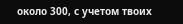около 300, с учетом твоих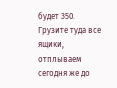будет 350. Грузите туда все ящики, отплываем сегодня же до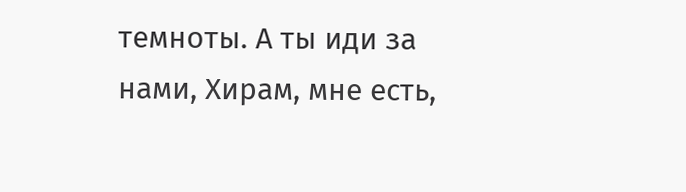темноты. А ты иди за нами, Хирам, мне есть,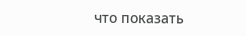что показать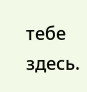тебе здесь.